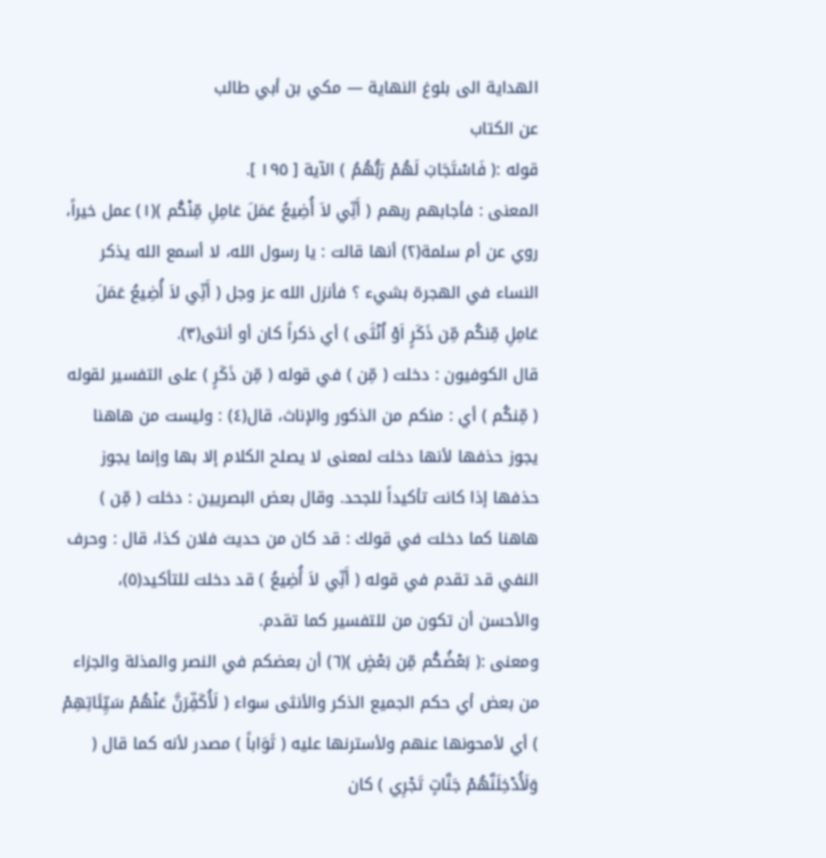الهداية الى بلوغ النهاية — مكي بن أبي طالب
عن الكتاب
قوله :( فَاسْتَجَابَ لَهُمْ رَبُّهُمُ ) الآية [ ١٩٥ ].
المعنى : فأجابهم ربهم ( أَنِّي لاَ أُضِيعُ عَمَلَ عَامِلِ مِّنْكُم )(١) عمل خيراً، روي عن أم سلمة(٢) أنها قالت : يا رسول الله، لا أسمع الله يذكر النساء في الهجرة بشيء ؟ فأنزل الله عز وجل ( أَنِّي لاَ أُضِيعُ عَمَلَ عَامِلِ مِّنكُم مِّن ذَكَرٍ اَوْ اُنْثَى ) أي ذكراً كان أو أنثى(٣).
قال الكوفيون : دخلت ( مِّن ) في قوله ( مِّن ذَكَرٍ ) على التفسير لقوله ( مِّنكُم ) أي : منكم من الذكور والإناث، قال(٤) : وليست من هاهنا يجوز حذفها لأنها دخلت لمعنى لا يصلح الكلام إلا بها وإنما يجوز حذفها إذا كانت تأكيداً للجحد. وقال بعض البصريين : دخلت ( مِّن ) هاهنا كما دخلت في قولك : قد كان من حديث فلان كذا، قال : وحرف النفي قد تقدم في قوله ( أَنِّي لاَ أُضِيعُ ) قد دخلت للتأكيد(٥)، والأحسن أن تكون من للتفسير كما تقدم.
ومعنى :( بَعْضُكُم مِّن بَعْضٍ )(٦) أن بعضكم في النصر والمذلة والجزاء من بعض أي حكم الجميع الذكر والأنثى سواء ( لَأُكَفِّرَنَّ عَنْهُمْ سَيِّئَاتِهِمْ ) أي لأمحونها عنهم ولأسترنها عليه ( ثَوَاباً ) مصدر لأنه كما قال ( وَلَأُدْخِلَنَّهُمْ جَنَّاتٍ تَجْرِي ) كان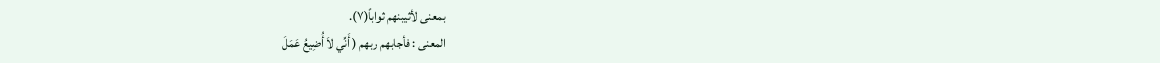بمعنى لأثيبنهم ثواباً(٧).
المعنى : فأجابهم ربهم ( أَنِّي لاَ أُضِيعُ عَمَلَ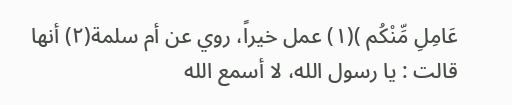عَامِلِ مِّنْكُم )(١) عمل خيراً، روي عن أم سلمة(٢) أنها قالت : يا رسول الله، لا أسمع الله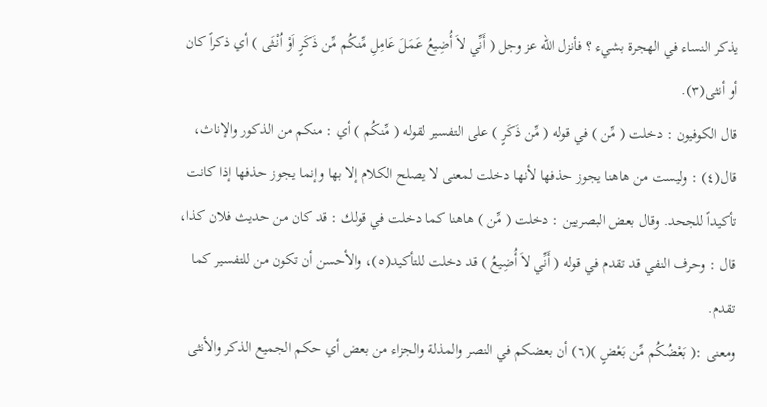يذكر النساء في الهجرة بشيء ؟ فأنزل الله عز وجل ( أَنِّي لاَ أُضِيعُ عَمَلَ عَامِلِ مِّنكُم مِّن ذَكَرٍ اَوْ اُنْثَى ) أي ذكراً كان أو أنثى(٣).
قال الكوفيون : دخلت ( مِّن ) في قوله ( مِّن ذَكَرٍ ) على التفسير لقوله ( مِّنكُم ) أي : منكم من الذكور والإناث، قال(٤) : وليست من هاهنا يجوز حذفها لأنها دخلت لمعنى لا يصلح الكلام إلا بها وإنما يجوز حذفها إذا كانت تأكيداً للجحد. وقال بعض البصريين : دخلت ( مِّن ) هاهنا كما دخلت في قولك : قد كان من حديث فلان كذا، قال : وحرف النفي قد تقدم في قوله ( أَنِّي لاَ أُضِيعُ ) قد دخلت للتأكيد(٥)، والأحسن أن تكون من للتفسير كما تقدم.
ومعنى :( بَعْضُكُم مِّن بَعْضٍ )(٦) أن بعضكم في النصر والمذلة والجزاء من بعض أي حكم الجميع الذكر والأنثى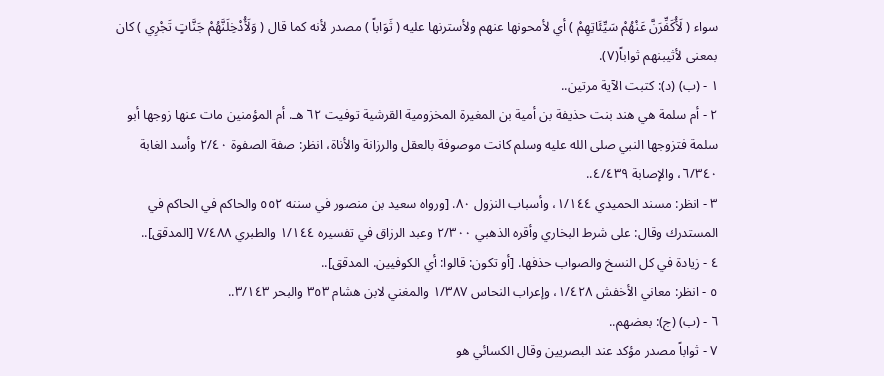سواء ( لَأُكَفِّرَنَّ عَنْهُمْ سَيِّئَاتِهِمْ ) أي لأمحونها عنهم ولأسترنها عليه ( ثَوَاباً ) مصدر لأنه كما قال ( وَلَأُدْخِلَنَّهُمْ جَنَّاتٍ تَجْرِي ) كان بمعنى لأثيبنهم ثواباً(٧).
١ - (ب) (د): كتبت الآية مرتين..
٢ - أم سلمة هي هند بنت حذيفة بن أمية بن المغيرة المخزومية القرشية توفيت ٦٢ هـ. أم المؤمنين مات عنها زوجها أبو سلمة فتزوجها النبي صلى الله عليه وسلم كانت موصوفة بالعقل والرزانة والأناة، انظر: صفة الصفوة ٢/٤٠ وأسد الغابة ٦/٣٤٠، والإصابة ٤/٤٣٩..
٣ - انظر: مسند الحميدي ١/١٤٤، وأسباب النزول ٨٠. [ورواه سعيد بن منصور في سننه ٥٥٢ والحاكم في الحاكم في المستدرك وقال: على شرط البخاري وأقره الذهبي ٢/٣٠٠ وعبد الرزاق في تفسيره ١/١٤٤ والطبري ٧/٤٨٨ [المدقق]..
٤ - زيادة في كل النسخ والصواب حذفها. [أو تكون: قالوا: أي الكوفيين. المدقق]..
٥ - انظر: معاني الأخفش ١/٤٢٨، وإعراب النحاس ١/٣٨٧ والمغني لابن هشام ٣٥٣ والبحر ٣/١٤٣..
٦ - (ب) (ج): بعضهم..
٧ - ثواباً مصدر مؤكد عند البصريين وقال الكسائي هو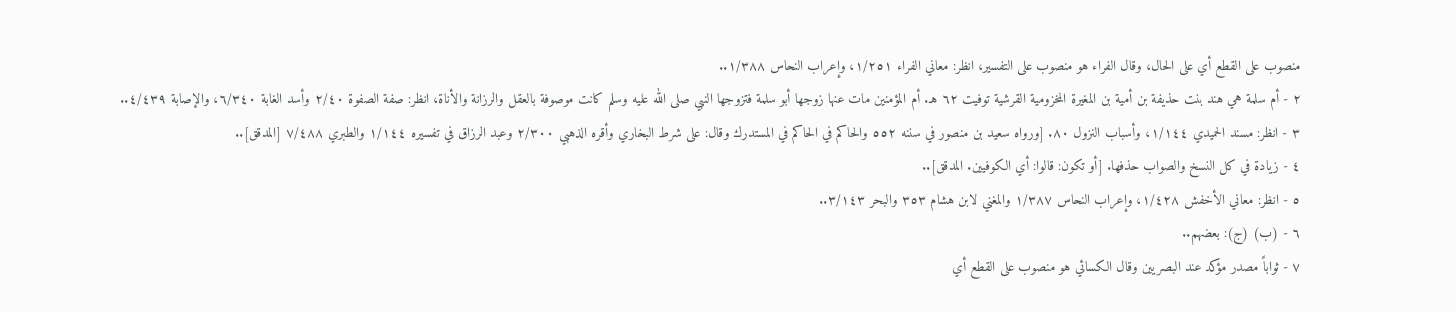منصوب على القطع أي على الحال، وقال الفراء هو منصوب على التفسير، انظر: معاني الفراء ١/٢٥١، وإعراب النحاس ١/٣٨٨..
٢ - أم سلمة هي هند بنت حذيفة بن أمية بن المغيرة المخزومية القرشية توفيت ٦٢ هـ. أم المؤمنين مات عنها زوجها أبو سلمة فتزوجها النبي صلى الله عليه وسلم كانت موصوفة بالعقل والرزانة والأناة، انظر: صفة الصفوة ٢/٤٠ وأسد الغابة ٦/٣٤٠، والإصابة ٤/٤٣٩..
٣ - انظر: مسند الحميدي ١/١٤٤، وأسباب النزول ٨٠. [ورواه سعيد بن منصور في سننه ٥٥٢ والحاكم في الحاكم في المستدرك وقال: على شرط البخاري وأقره الذهبي ٢/٣٠٠ وعبد الرزاق في تفسيره ١/١٤٤ والطبري ٧/٤٨٨ [المدقق]..
٤ - زيادة في كل النسخ والصواب حذفها. [أو تكون: قالوا: أي الكوفيين. المدقق]..
٥ - انظر: معاني الأخفش ١/٤٢٨، وإعراب النحاس ١/٣٨٧ والمغني لابن هشام ٣٥٣ والبحر ٣/١٤٣..
٦ - (ب) (ج): بعضهم..
٧ - ثواباً مصدر مؤكد عند البصريين وقال الكسائي هو منصوب على القطع أي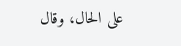على الحال، وقال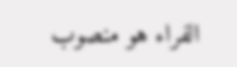الفراء هو منصوب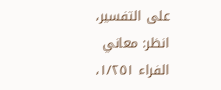على التفسير، انظر: معاني الفراء ١/٢٥١،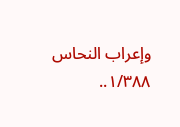وإعراب النحاس ١/٣٨٨..